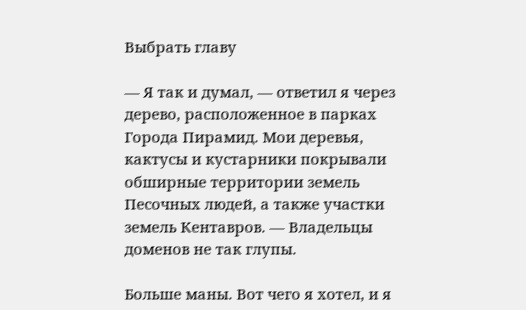Выбрать главу

— Я так и думал, — ответил я через дерево, расположенное в парках Города Пирамид. Мои деревья, кактусы и кустарники покрывали обширные территории земель Песочных людей, а также участки земель Кентавров. — Владельцы доменов не так глупы.

Больше маны. Вот чего я хотел, и я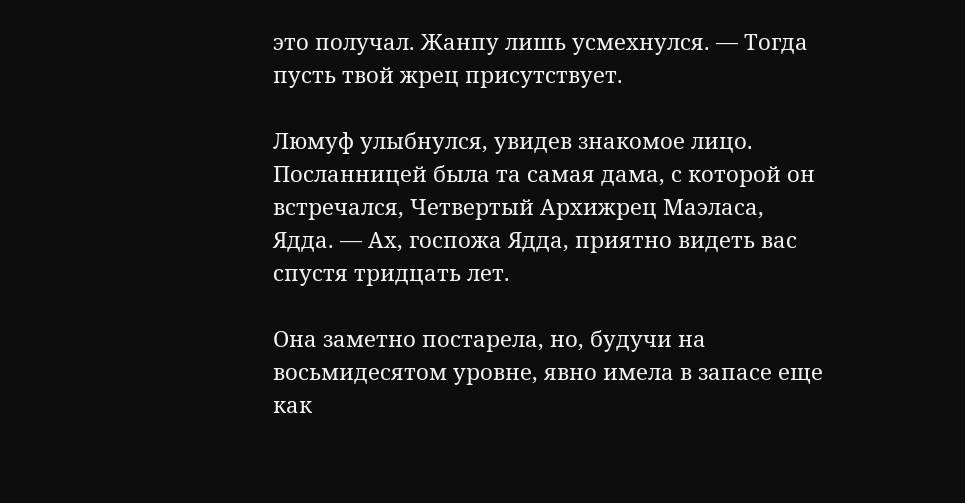это получал. Жанпу лишь усмехнулся. — Тогда пусть твой жрец присутствует.

Люмуф улыбнулся, увидев знакомое лицо. Посланницей была та самая дама, с которой он встречался, Четвертый Архижрец Маэласа, Ядда. — Ах, госпожа Ядда, приятно видеть вас спустя тридцать лет.

Она заметно постарела, но, будучи на восьмидесятом уровне, явно имела в запасе еще как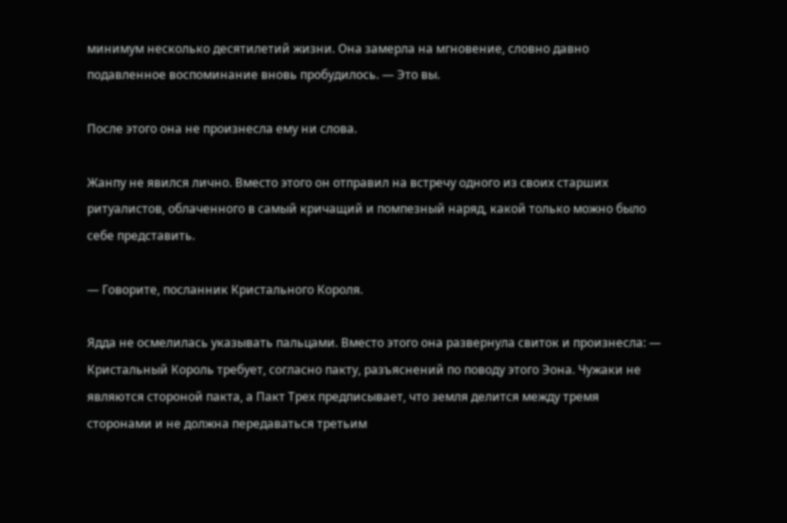минимум несколько десятилетий жизни. Она замерла на мгновение, словно давно подавленное воспоминание вновь пробудилось. — Это вы.

После этого она не произнесла ему ни слова.

Жанпу не явился лично. Вместо этого он отправил на встречу одного из своих старших ритуалистов, облаченного в самый кричащий и помпезный наряд, какой только можно было себе представить.

— Говорите, посланник Кристального Короля.

Ядда не осмелилась указывать пальцами. Вместо этого она развернула свиток и произнесла: — Кристальный Король требует, согласно пакту, разъяснений по поводу этого Эона. Чужаки не являются стороной пакта, а Пакт Трех предписывает, что земля делится между тремя сторонами и не должна передаваться третьим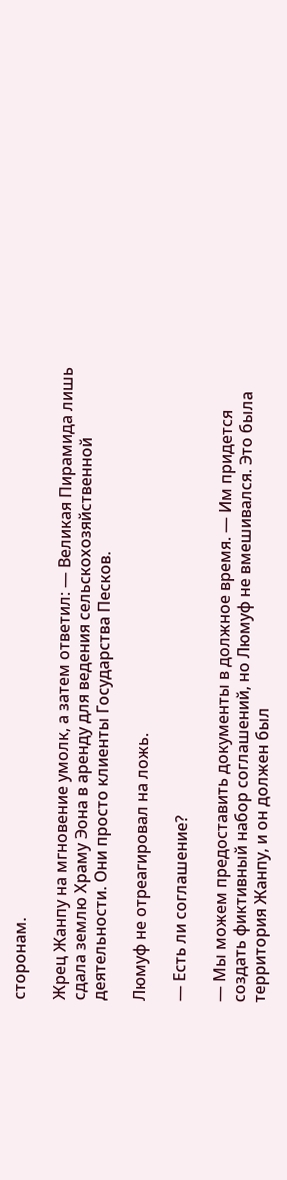сторонам.

Жрец Жанпу на мгновение умолк, а затем ответил: — Великая Пирамида лишь сдала землю Храму Эона в аренду для ведения сельскохозяйственной деятельности. Они просто клиенты Государства Песков.

Люмуф не отреагировал на ложь.

— Есть ли соглашение?

— Мы можем предоставить документы в должное время. — Им придется создать фиктивный набор соглашений, но Люмуф не вмешивался. Это была территория Жанпу, и он должен был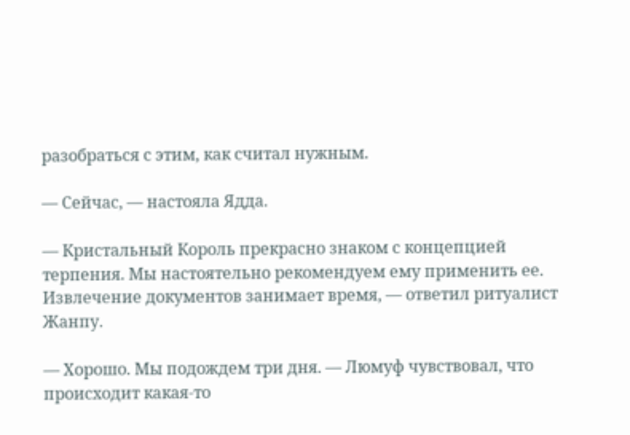разобраться с этим, как считал нужным.

— Сейчас, — настояла Ядда.

— Кристальный Король прекрасно знаком с концепцией терпения. Мы настоятельно рекомендуем ему применить ее. Извлечение документов занимает время, — ответил ритуалист Жанпу.

— Хорошо. Мы подождем три дня. — Люмуф чувствовал, что происходит какая-то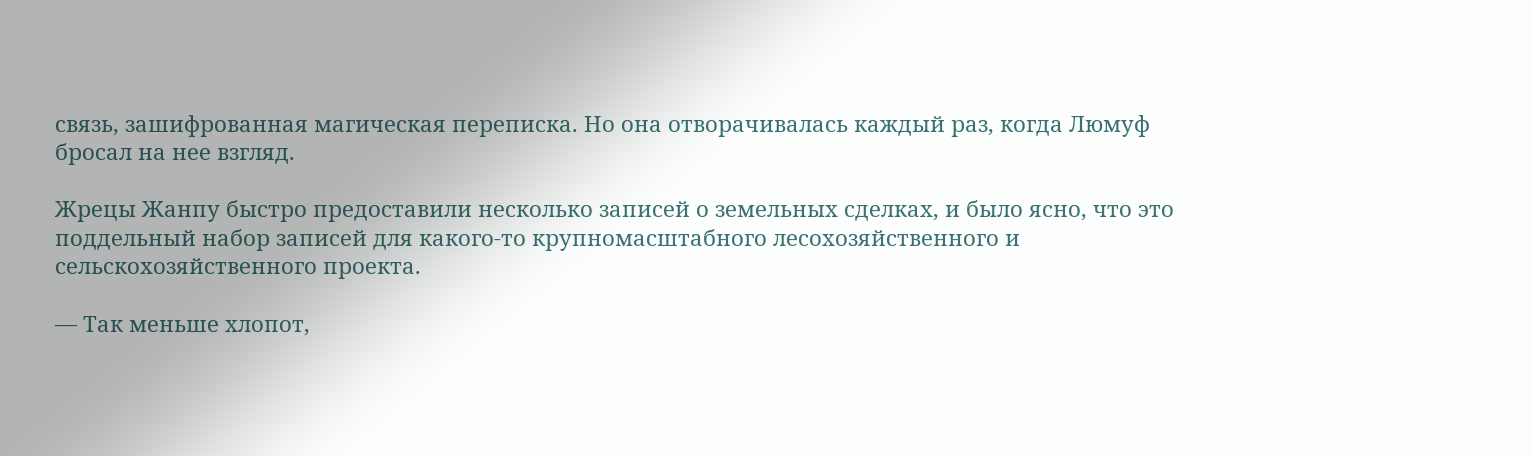связь, зашифрованная магическая переписка. Но она отворачивалась каждый раз, когда Люмуф бросал на нее взгляд.

Жрецы Жанпу быстро предоставили несколько записей о земельных сделках, и было ясно, что это поддельный набор записей для какого-то крупномасштабного лесохозяйственного и сельскохозяйственного проекта.

— Так меньше хлопот,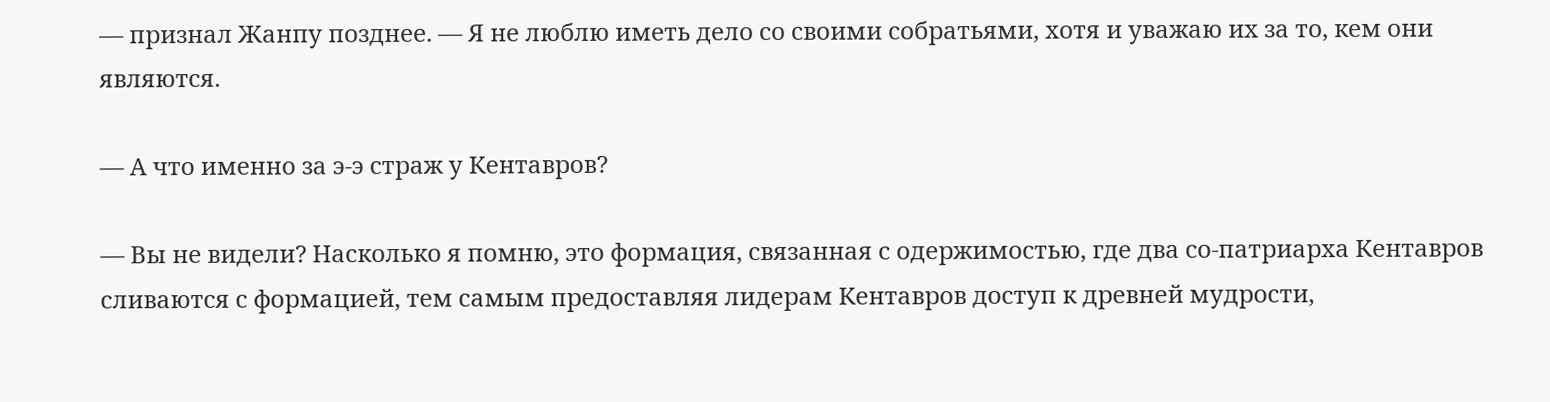— признал Жанпу позднее. — Я не люблю иметь дело со своими собратьями, хотя и уважаю их за то, кем они являются.

— А что именно за э-э страж у Кентавров?

— Вы не видели? Насколько я помню, это формация, связанная с одержимостью, где два со-патриарха Кентавров сливаются с формацией, тем самым предоставляя лидерам Кентавров доступ к древней мудрости,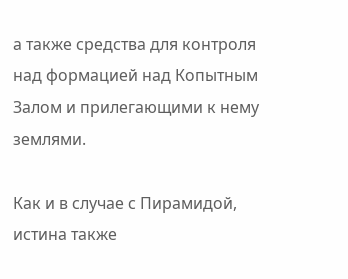а также средства для контроля над формацией над Копытным Залом и прилегающими к нему землями.

Как и в случае с Пирамидой, истина также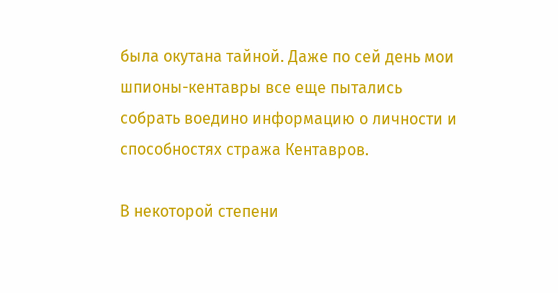была окутана тайной. Даже по сей день мои шпионы-кентавры все еще пытались собрать воедино информацию о личности и способностях стража Кентавров.

В некоторой степени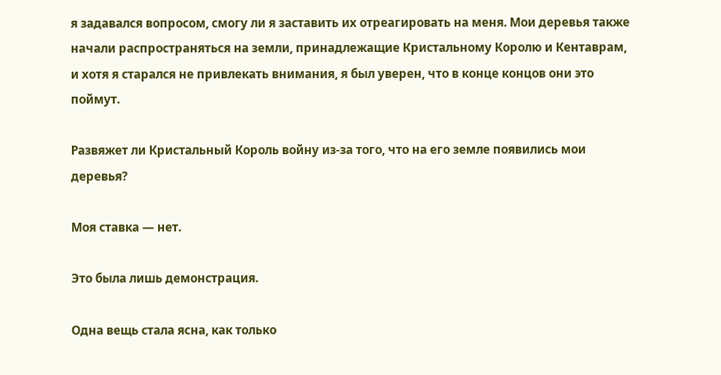я задавался вопросом, смогу ли я заставить их отреагировать на меня. Мои деревья также начали распространяться на земли, принадлежащие Кристальному Королю и Кентаврам, и хотя я старался не привлекать внимания, я был уверен, что в конце концов они это поймут.

Развяжет ли Кристальный Король войну из-за того, что на его земле появились мои деревья?

Моя ставка — нет.

Это была лишь демонстрация.

Одна вещь стала ясна, как только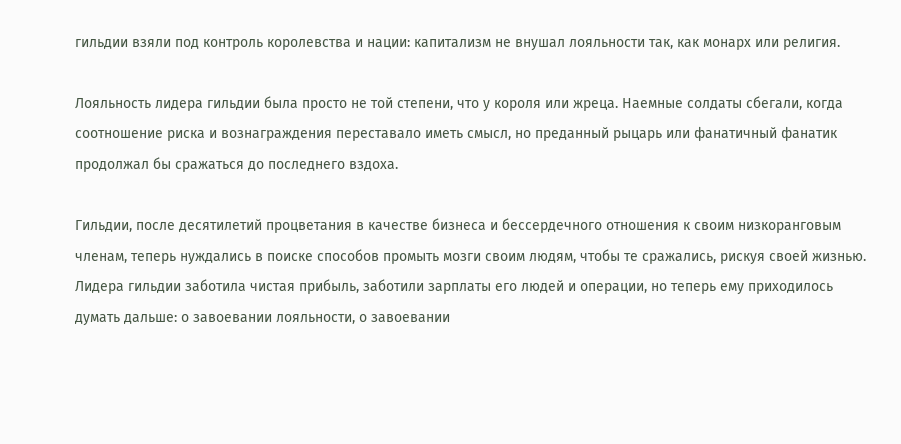гильдии взяли под контроль королевства и нации: капитализм не внушал лояльности так, как монарх или религия.

Лояльность лидера гильдии была просто не той степени, что у короля или жреца. Наемные солдаты сбегали, когда соотношение риска и вознаграждения переставало иметь смысл, но преданный рыцарь или фанатичный фанатик продолжал бы сражаться до последнего вздоха.

Гильдии, после десятилетий процветания в качестве бизнеса и бессердечного отношения к своим низкоранговым членам, теперь нуждались в поиске способов промыть мозги своим людям, чтобы те сражались, рискуя своей жизнью. Лидера гильдии заботила чистая прибыль, заботили зарплаты его людей и операции, но теперь ему приходилось думать дальше: о завоевании лояльности, о завоевании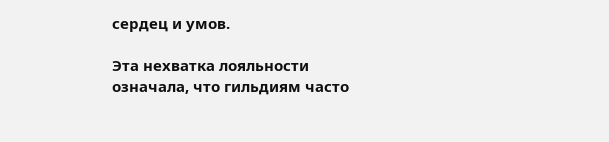сердец и умов.

Эта нехватка лояльности означала, что гильдиям часто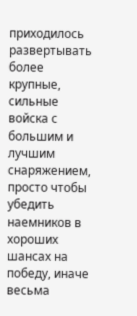приходилось развертывать более крупные, сильные войска с большим и лучшим снаряжением, просто чтобы убедить наемников в хороших шансах на победу, иначе весьма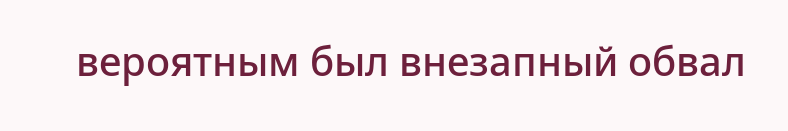вероятным был внезапный обвал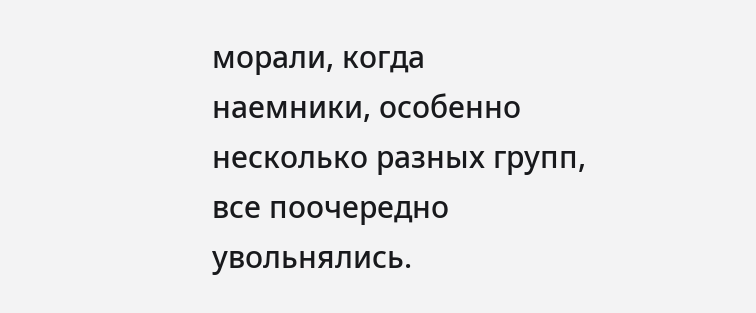морали, когда наемники, особенно несколько разных групп, все поочередно увольнялись.